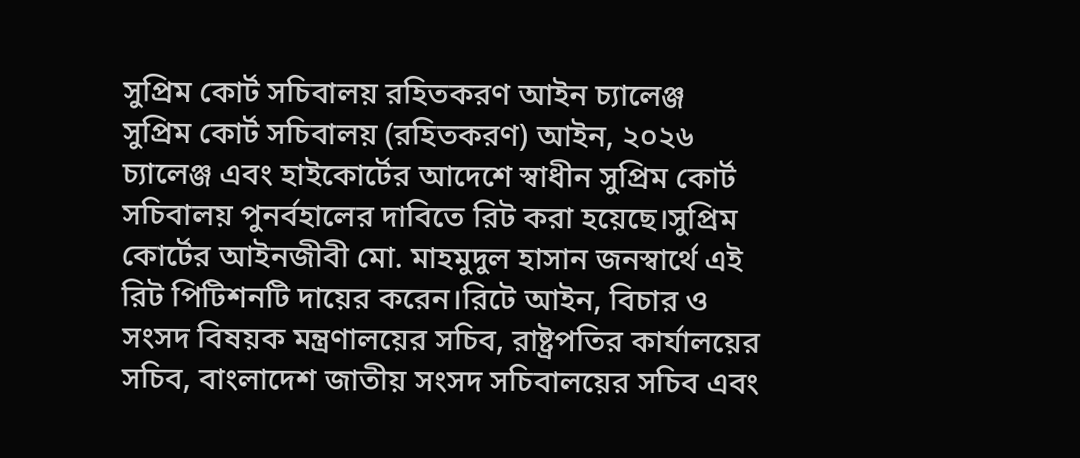সুপ্রিম কোর্ট সচিবালয় রহিতকরণ আইন চ্যালেঞ্জ
সুপ্রিম কোর্ট সচিবালয় (রহিতকরণ) আইন, ২০২৬ চ্যালেঞ্জ এবং হাইকোর্টের আদেশে স্বাধীন সুপ্রিম কোর্ট সচিবালয় পুনর্বহালের দাবিতে রিট করা হয়েছে।সুপ্রিম কোর্টের আইনজীবী মো. মাহমুদুল হাসান জনস্বার্থে এই রিট পিটিশনটি দায়ের করেন।রিটে আইন, বিচার ও সংসদ বিষয়ক মন্ত্রণালয়ের সচিব, রাষ্ট্রপতির কার্যালয়ের সচিব, বাংলাদেশ জাতীয় সংসদ সচিবালয়ের সচিব এবং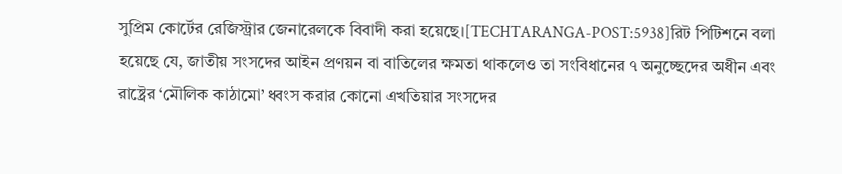সুপ্রিম কোর্টের রেজিস্ট্রার জেনারেলকে বিবাদী করা হয়েছে।[TECHTARANGA-POST:5938]রিট পিটিশনে বলা হয়েছে যে, জাতীয় সংসদের আইন প্রণয়ন বা বাতিলের ক্ষমতা থাকলেও তা সংবিধানের ৭ অনুচ্ছেদের অধীন এবং রাষ্ট্রের ‘মৌলিক কাঠামো’ ধ্বংস করার কোনো এখতিয়ার সংসদের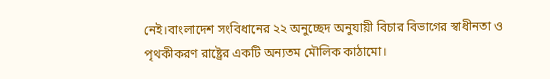নেই।বাংলাদেশ সংবিধানের ২২ অনুচ্ছেদ অনুযায়ী বিচার বিভাগের স্বাধীনতা ও পৃথকীকরণ রাষ্ট্রের একটি অন্যতম মৌলিক কাঠামো।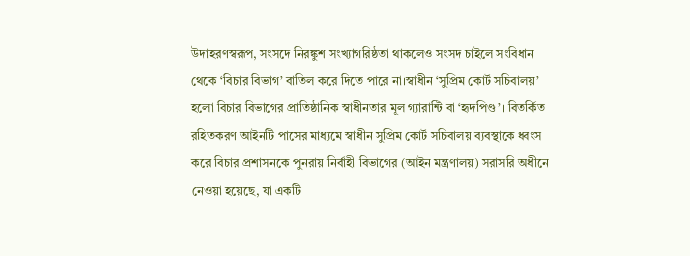উদাহরণস্বরূপ, সংসদে নিরঙ্কুশ সংখ্যাগরিষ্ঠতা থাকলেও সংসদ চাইলে সংবিধান থেকে ‘বিচার বিভাগ’ বাতিল করে দিতে পারে না।স্বাধীন ‘সুপ্রিম কোর্ট সচিবালয়’ হলো বিচার বিভাগের প্রাতিষ্ঠানিক স্বাধীনতার মূল গ্যারান্টি বা ‘হৃদপিণ্ড’। বিতর্কিত রহিতকরণ আইনটি পাসের মাধ্যমে স্বাধীন সুপ্রিম কোর্ট সচিবালয় ব্যবস্থাকে ধ্বংস করে বিচার প্রশাসনকে পুনরায় নির্বাহী বিভাগের (আইন মন্ত্রণালয়) সরাসরি অধীনে নেওয়া হয়েছে, যা একটি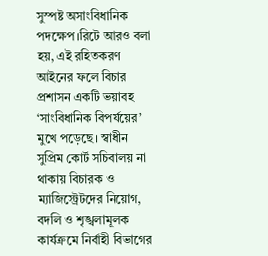সুস্পষ্ট অসাংবিধানিক পদক্ষেপ।রিটে আরও বলা হয়, এই রহিতকরণ আইনের ফলে বিচার প্রশাসন একটি ভয়াবহ ‘সাংবিধানিক বিপর্যয়ের’ মুখে পড়েছে। স্বাধীন সুপ্রিম কোর্ট সচিবালয় না থাকায় বিচারক ও ম্যাজিস্ট্রেটদের নিয়োগ, বদলি ও শৃঙ্খলামূলক কার্যক্রমে নির্বাহী বিভাগের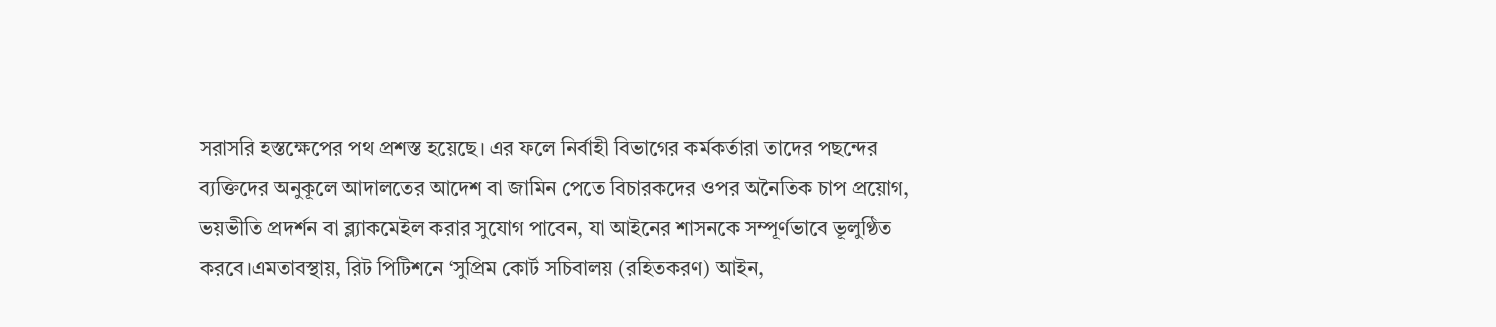সরাসরি হস্তক্ষেপের পথ প্রশস্ত হয়েছে। এর ফলে নির্বাহী বিভাগের কর্মকর্তারা তাদের পছন্দের ব্যক্তিদের অনুকূলে আদালতের আদেশ বা জামিন পেতে বিচারকদের ওপর অনৈতিক চাপ প্রয়োগ, ভয়ভীতি প্রদর্শন বা ব্ল্যাকমেইল করার সুযোগ পাবেন, যা আইনের শাসনকে সম্পূর্ণভাবে ভূলুণ্ঠিত করবে।এমতাবস্থায়, রিট পিটিশনে ‘সুপ্রিম কোর্ট সচিবালয় (রহিতকরণ) আইন,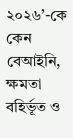২০২৬’-কে কেন বেআইনি, ক্ষমতা বহির্ভূত ও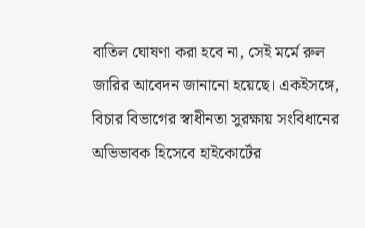বাতিল ঘোষণা করা হবে না, সেই মর্মে রুল জারির আবেদন জানানো হয়েছে। একইসঙ্গে, বিচার বিভাগের স্বাধীনতা সুরক্ষায় সংবিধানের অভিভাবক হিসেবে হাইকোর্টের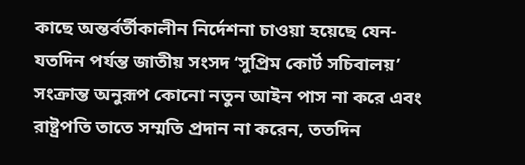কাছে অন্তর্বর্তীকালীন নির্দেশনা চাওয়া হয়েছে যেন-যতদিন পর্যন্ত জাতীয় সংসদ ‘সুপ্রিম কোর্ট সচিবালয়’ সংক্রান্ত অনুরূপ কোনো নতুন আইন পাস না করে এবং রাষ্ট্রপতি তাতে সম্মতি প্রদান না করেন, ততদিন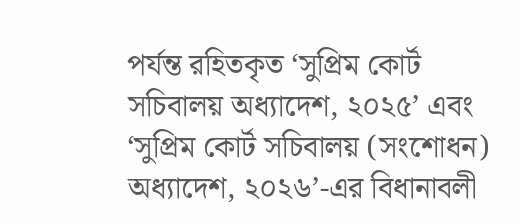পর্যন্ত রহিতকৃত ‘সুপ্রিম কোর্ট সচিবালয় অধ্যাদেশ, ২০২৫’ এবং ‘সুপ্রিম কোর্ট সচিবালয় (সংশোধন) অধ্যাদেশ, ২০২৬’-এর বিধানাবলী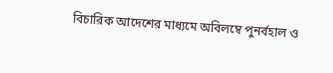বিচারিক আদেশের মাধ্যমে অবিলম্বে পুনর্বহাল ও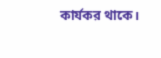কার্যকর থাকে।